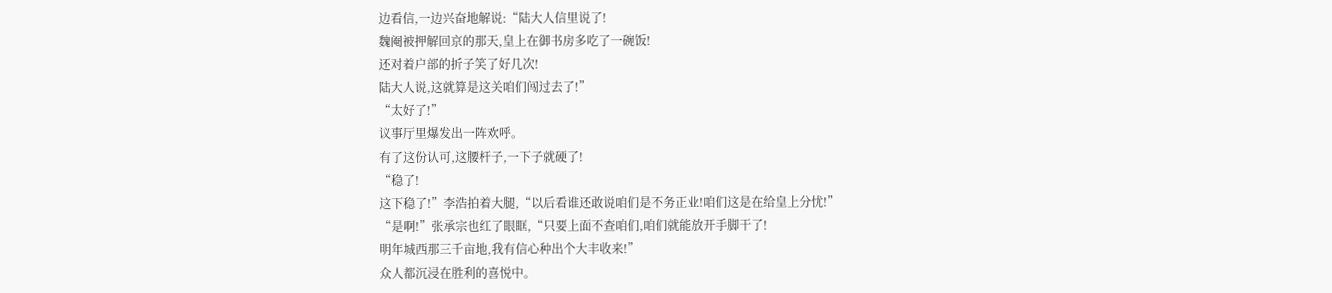边看信,一边兴奋地解说:“陆大人信里说了!
魏阉被押解回京的那天,皇上在御书房多吃了一碗饭!
还对着户部的折子笑了好几次!
陆大人说,这就算是这关咱们闯过去了!”
“太好了!”
议事厅里爆发出一阵欢呼。
有了这份认可,这腰杆子,一下子就硬了!
“稳了!
这下稳了!”李浩拍着大腿,“以后看谁还敢说咱们是不务正业!咱们这是在给皇上分忧!”
“是啊!”张承宗也红了眼眶,“只要上面不查咱们,咱们就能放开手脚干了!
明年城西那三千亩地,我有信心种出个大丰收来!”
众人都沉浸在胜利的喜悦中。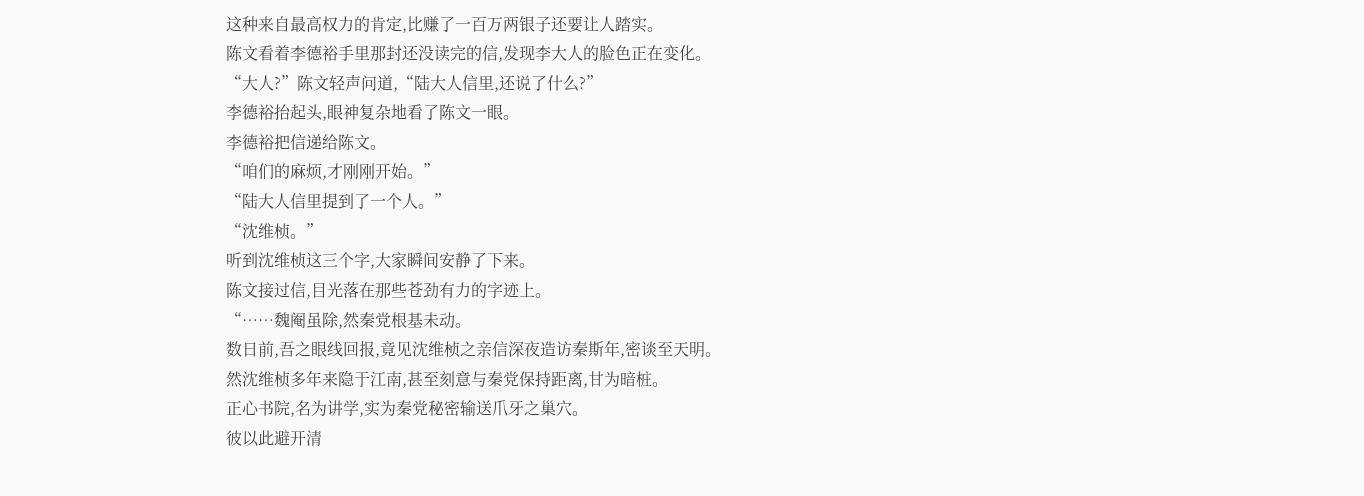这种来自最高权力的肯定,比赚了一百万两银子还要让人踏实。
陈文看着李德裕手里那封还没读完的信,发现李大人的脸色正在变化。
“大人?”陈文轻声问道,“陆大人信里,还说了什么?”
李德裕抬起头,眼神复杂地看了陈文一眼。
李德裕把信递给陈文。
“咱们的麻烦,才刚刚开始。”
“陆大人信里提到了一个人。”
“沈维桢。”
听到沈维桢这三个字,大家瞬间安静了下来。
陈文接过信,目光落在那些苍劲有力的字迹上。
“……魏阉虽除,然秦党根基未动。
数日前,吾之眼线回报,竟见沈维桢之亲信深夜造访秦斯年,密谈至天明。
然沈维桢多年来隐于江南,甚至刻意与秦党保持距离,甘为暗桩。
正心书院,名为讲学,实为秦党秘密输送爪牙之巢穴。
彼以此避开清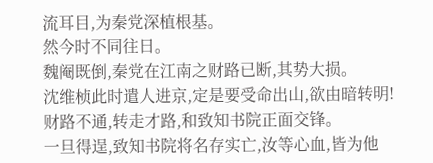流耳目,为秦党深植根基。
然今时不同往日。
魏阉既倒,秦党在江南之财路已断,其势大损。
沈维桢此时遣人进京,定是要受命出山,欲由暗转明!
财路不通,转走才路,和致知书院正面交锋。
一旦得逞,致知书院将名存实亡,汝等心血,皆为他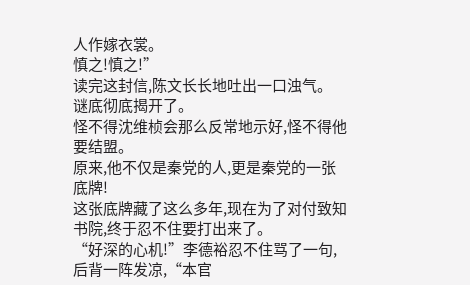人作嫁衣裳。
慎之!慎之!”
读完这封信,陈文长长地吐出一口浊气。
谜底彻底揭开了。
怪不得沈维桢会那么反常地示好,怪不得他要结盟。
原来,他不仅是秦党的人,更是秦党的一张底牌!
这张底牌藏了这么多年,现在为了对付致知书院,终于忍不住要打出来了。
“好深的心机!”李德裕忍不住骂了一句,后背一阵发凉,“本官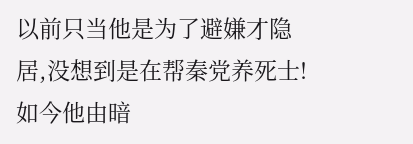以前只当他是为了避嫌才隐居,没想到是在帮秦党养死士!
如今他由暗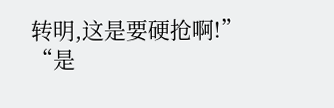转明,这是要硬抢啊!”
“是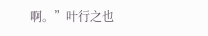啊。”叶行之也